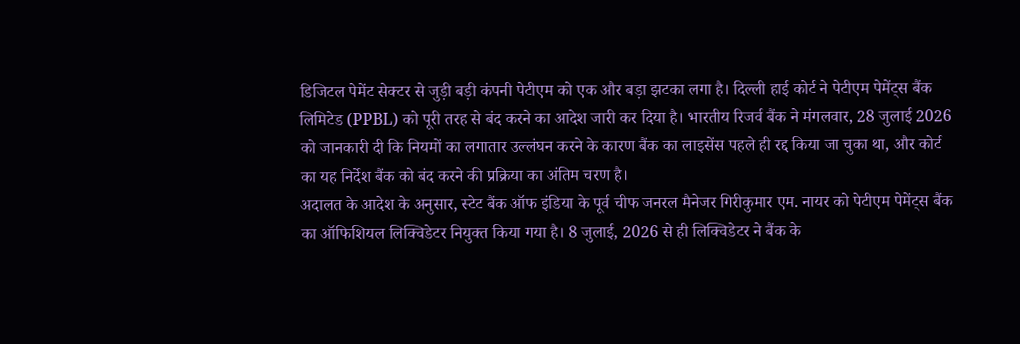डिजिटल पेमेंट सेक्टर से जुड़ी बड़ी कंपनी पेटीएम को एक और बड़ा झटका लगा है। दिल्ली हाई कोर्ट ने पेटीएम पेमेंट्स बैंक लिमिटेड (PPBL) को पूरी तरह से बंद करने का आदेश जारी कर दिया है। भारतीय रिजर्व बैंक ने मंगलवार, 28 जुलाई 2026 को जानकारी दी कि नियमों का लगातार उल्लंघन करने के कारण बैंक का लाइसेंस पहले ही रद्द किया जा चुका था, और कोर्ट का यह निर्देश बैंक को बंद करने की प्रक्रिया का अंतिम चरण है।
अदालत के आदेश के अनुसार, स्टेट बैंक ऑफ इंडिया के पूर्व चीफ जनरल मैनेजर गिरीकुमार एम. नायर को पेटीएम पेमेंट्स बैंक का ऑफिशियल लिक्विडेटर नियुक्त किया गया है। 8 जुलाई, 2026 से ही लिक्विडेटर ने बैंक के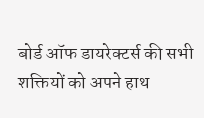बोर्ड ऑफ डायरेक्टर्स की सभी शक्तियों को अपने हाथ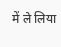में ले लिया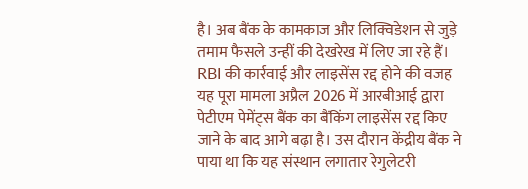है। अब बैंक के कामकाज और लिक्विडेशन से जुड़े तमाम फैसले उन्हीं की देखरेख में लिए जा रहे हैं।
RBI की कार्रवाई और लाइसेंस रद्द होने की वजह
यह पूरा मामला अप्रैल 2026 में आरबीआई द्वारा पेटीएम पेमेंट्स बैंक का बैंकिंग लाइसेंस रद्द किए जाने के बाद आगे बढ़ा है। उस दौरान केंद्रीय बैंक ने पाया था कि यह संस्थान लगातार रेगुलेटरी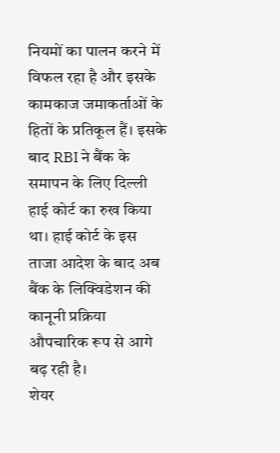नियमों का पालन करने में विफल रहा है और इसके कामकाज जमाकर्ताओं के हितों के प्रतिकूल हैं। इसके बाद RBI ने बैंक के समापन के लिए दिल्ली हाई कोर्ट का रुख किया था। हाई कोर्ट के इस ताजा आदेश के बाद अब बैंक के लिक्विडेशन की कानूनी प्रक्रिया औपचारिक रूप से आगे बढ़ रही है।
शेयर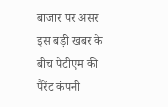बाजार पर असर
इस बड़ी खबर के बीच पेटीएम की पैरेंट कंपनी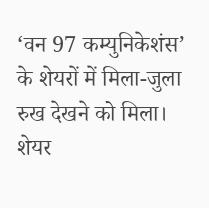‘वन 97 कम्युनिकेशंस’ के शेयरों में मिला-जुला रुख देखने को मिला। शेयर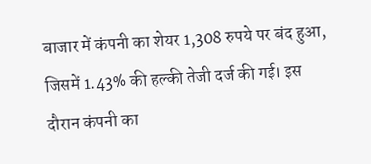बाजार में कंपनी का शेयर 1,308 रुपये पर बंद हुआ, जिसमें 1.43% की हल्की तेजी दर्ज की गई। इस दौरान कंपनी का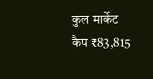कुल मार्केट कैप ₹83,815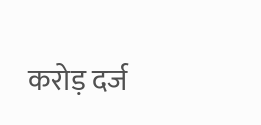करोड़ दर्ज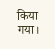किया गया।